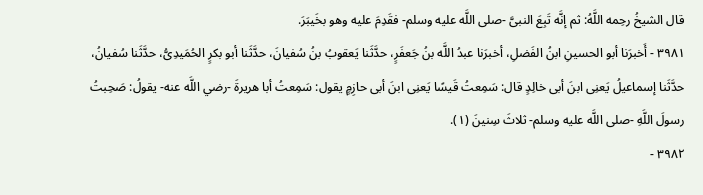قال الشيخُ رحِمه اللَّهُ: ثم إنَّه تَبِعَ النبىَّ -صلى اللَّه عليه وسلم- فقَدِمَ عليه وهو بخَيبَرَ.
٣٩٨١ - أَخبرَنا أبو الحسينِ ابنُ الفَضلِ، أخبرَنا عبدُ اللَّه بنُ جَعفَرٍ، حدَّثَنا يَعقوبُ بنُ سُفيانَ، حدَّثَنا أبو بكرٍ الحُمَيدِىُّ، حدَّثَنا سُفيانُ، حدَّثَنا إسماعيلُ يَعنِى ابنَ أبى خالِدٍ قال: سَمِعتُ قَيسًا يَعنِى ابنَ أبى حازِمٍ يقول: سَمِعتُ أبا هريرةَ -رضي اللَّه عنه- يقولُ: صَحِبتُ رسولَ اللَّهِ -صلى اللَّه عليه وسلم- ثلاثَ سِنينَ (١).
٣٩٨٢ -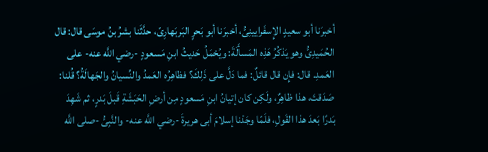أخبرَنا أبو سعيدٍ الإِسفَرايينِىُّ، أخبرَنا أبو بَحرٍ البَربَهارِىّ، حدَّثَنا بشرُ بنُ موسَى قال: قال الحُمَيدِىُّ وهو يَذكُرُ هَذِه المَسأَلَةَ: ويُحْمَلُ حَديثُ ابنِ مَسعودٍ -رضي اللَّه عنه- على العَمدِ. قال: فإِن قال قائلٌ: فما دَلَّ على ذَلِكَ؟ فظاهِرُه العَمدُ والنِّسيانُ والجَهالَةُ؟ قُلنا: صَدَقتَ، هذا ظاهِرٌ، ولَكِن كان إتيانُ ابنِ مَسعودٍ مِن أرضِ الحَبَشَةِ قَبلَ بَدرٍ، ثم شَهِدَ بَدرًا بَعدَ هذا القَولِ، فلَمّا وجَدْنا إسلامَ أبى هريرةَ -رضي اللَّه عنه- والنَّبِىُّ -صلى اللَّه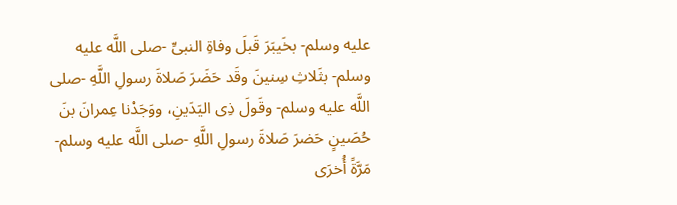عليه وسلم- بخَيبَرَ قَبلَ وفاةِ النبىِّ -صلى اللَّه عليه وسلم- بثَلاثِ سِنينَ وقَد حَضَرَ صَلاةَ رسولِ اللَّهِ -صلى اللَّه عليه وسلم- وقَولَ ذِى اليَدَينِ، ووَجَدْنا عِمرانَ بنَ حُصَينٍ حَضرَ صَلاةَ رسولِ اللَّهِ -صلى اللَّه عليه وسلم- مَرَّةً أُخرَى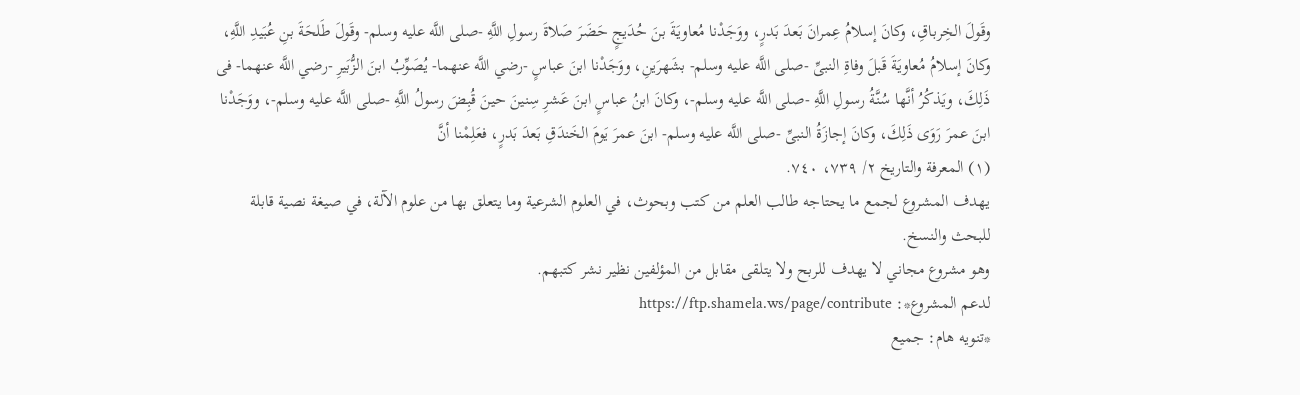وقَولَ الخِرباقِ، وكانَ إسلامُ عِمرانَ بَعدَ بَدرٍ، ووَجَدْنا مُعاويَةَ بنَ حُدَيجٍ حَضَرَ صَلاةَ رسولِ اللَّهِ -صلى اللَّه عليه وسلم- وقَولَ طَلحَةَ بنِ عُبَيدِ اللَّهِ، وكانَ إسلامُ مُعاويَةَ قَبلَ وفاةِ النبىِّ -صلى اللَّه عليه وسلم- بشَهرَينِ، ووَجَدْنا ابنَ عباسٍ -رضي اللَّه عنهما- يُصَوِّبُ ابنَ الزُّبَيرِ -رضي اللَّه عنهما- فى ذَلِكَ، ويَذكُرُ أنَّها سُنَّةُ رسولِ اللَّهِ -صلى اللَّه عليه وسلم-، وكانَ ابنُ عباسٍ ابنَ عَشرِ سِنينَ حينَ قُبِضَ رسولُ اللَّهِ -صلى اللَّه عليه وسلم-، ووَجَدْنا ابنَ عمرَ رَوَى ذَلِكَ، وكانَ إجازَةُ النبىِّ -صلى اللَّه عليه وسلم- ابنَ عمرَ يَومَ الخَندَقِ بَعدَ بَدرٍ، فعَلِمْنا أنَّ
(١) المعرفة والتاريخ ٢/ ٧٣٩، ٧٤٠.
يهدف المشروع لجمع ما يحتاجه طالب العلم من كتب وبحوث، في العلوم الشرعية وما يتعلق بها من علوم الآلة، في صيغة نصية قابلة للبحث والنسخ.
وهو مشروع مجاني لا يهدف للربح ولا يتلقى مقابل من المؤلفين نظير نشر كتبهم.
لدعم المشروع*: https://ftp.shamela.ws/page/contribute
*تنويه هام: جميع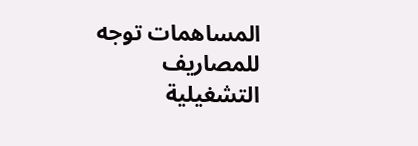المساهمات توجه للمصاريف التشغيلية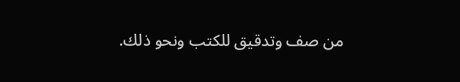من صف وتدقيق للكتب ونحو ذلك.